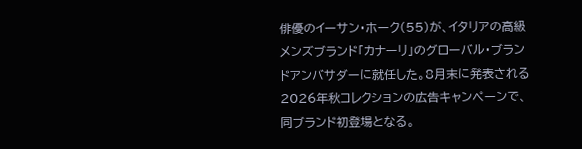俳優のイーサン・ホーク(55)が、イタリアの高級メンズブランド「カナーリ」のグローバル・ブランドアンバサダーに就任した。8月末に発表される2026年秋コレクションの広告キャンペーンで、同ブランド初登場となる。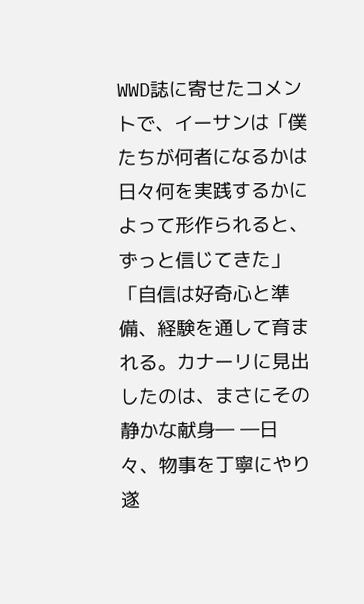WWD誌に寄せたコメントで、イーサンは「僕たちが何者になるかは日々何を実践するかによって形作られると、ずっと信じてきた」「自信は好奇心と準備、経験を通して育まれる。カナーリに見出したのは、まさにその静かな献身― ―日々、物事を丁寧にやり遂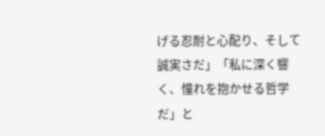げる忍耐と心配り、そして誠実さだ」「私に深く響く、憧れを抱かせる哲学だ」と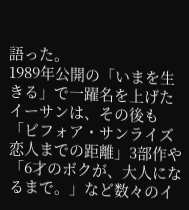語った。
1989年公開の「いまを生きる」で一躍名を上げたイーサンは、その後も「ビフォア・サンライズ 恋人までの距離」3部作や「6才のボクが、大人になるまで。」など数々のイ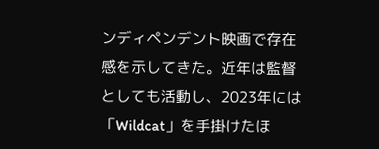ンディペンデント映画で存在感を示してきた。近年は監督としても活動し、2023年には「Wildcat」を手掛けたほ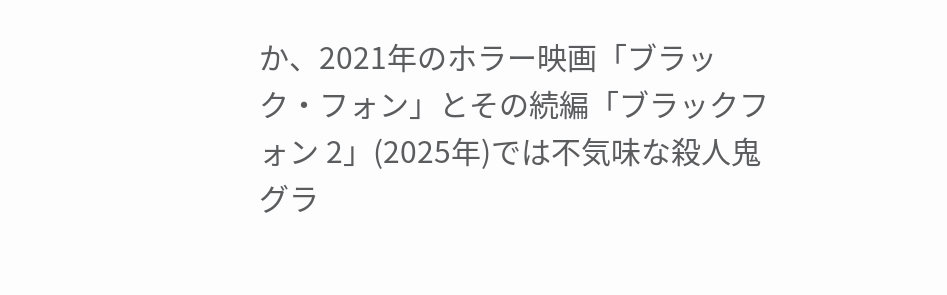か、2021年のホラー映画「ブラック・フォン」とその続編「ブラックフォン 2」(2025年)では不気味な殺人鬼グラ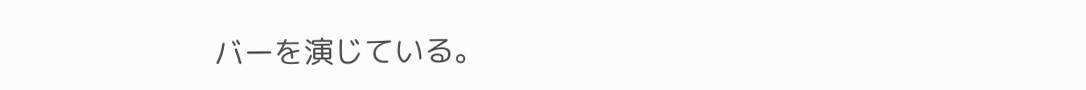バーを演じている。